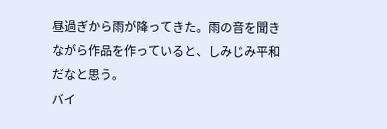昼過ぎから雨が降ってきた。雨の音を聞きながら作品を作っていると、しみじみ平和だなと思う。
バイ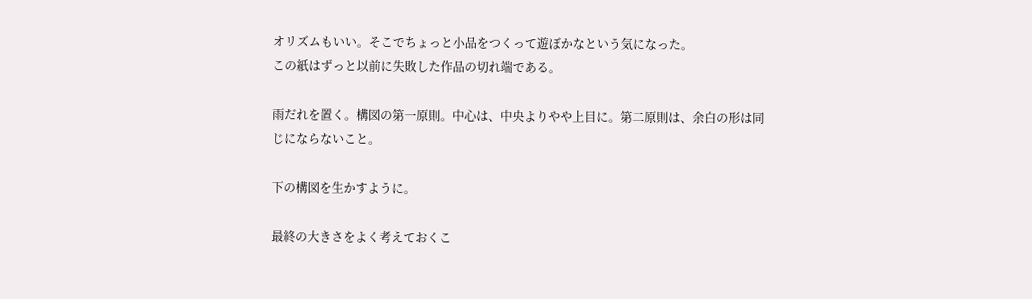オリズムもいい。そこでちょっと小品をつくって遊ぼかなという気になった。
この紙はずっと以前に失敗した作品の切れ端である。

雨だれを置く。構図の第一原則。中心は、中央よりやや上目に。第二原則は、余白の形は同じにならないこと。

下の構図を生かすように。

最終の大きさをよく考えておくこ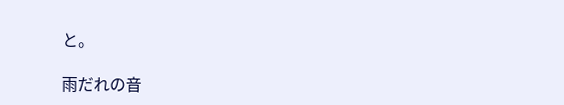と。

雨だれの音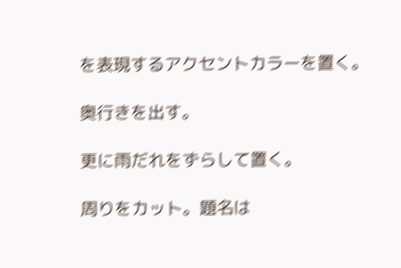を表現するアクセントカラーを置く。

奥行きを出す。

更に雨だれをずらして置く。

周りをカット。題名は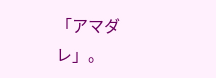「アマダレ」。